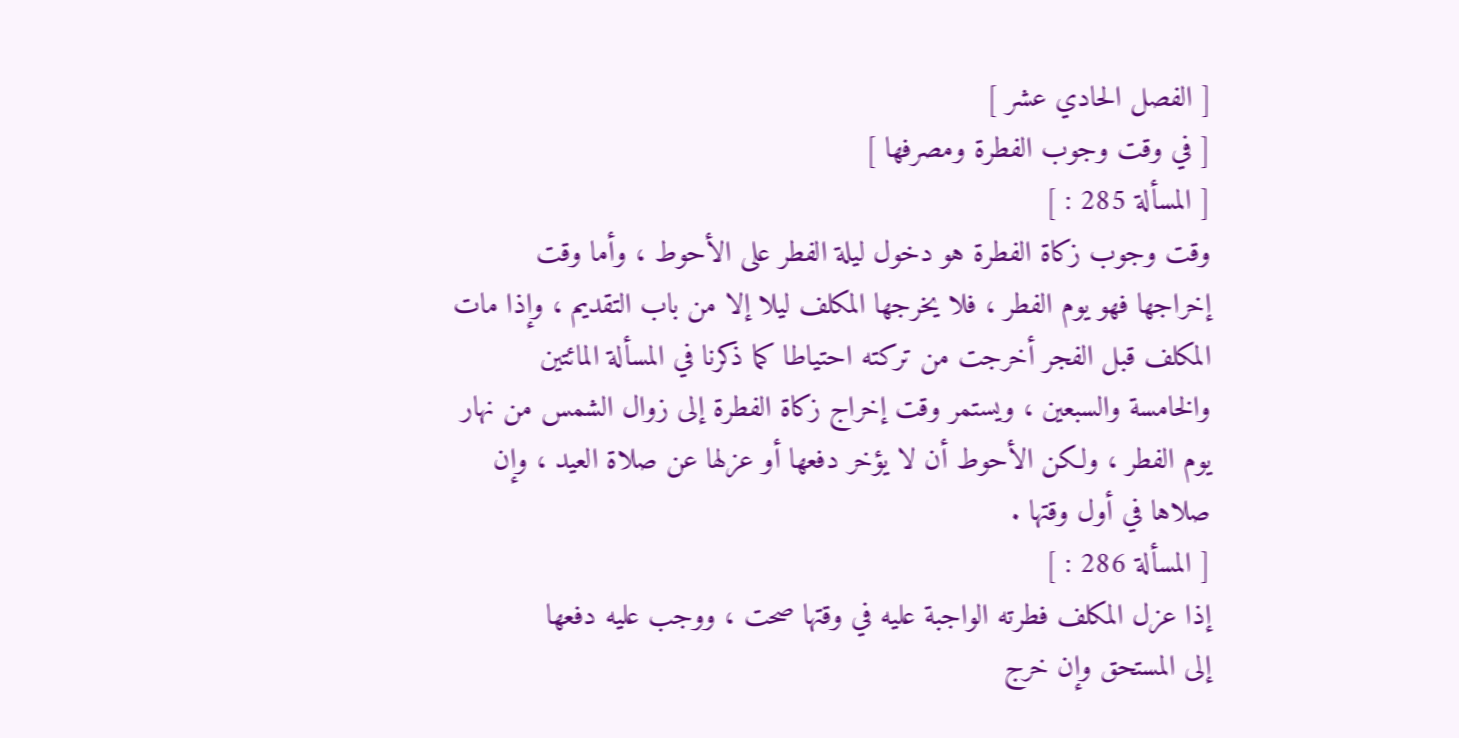[ الفصل الحادي عشر ]
[ في وقت وجوب الفطرة ومصرفها ]
[ المسألة 285 : ]
وقت وجوب زكاة الفطرة هو دخول ليلة الفطر على الأحوط ، وأما وقت
إخراجها فهو يوم الفطر ، فلا يخرجها المكلف ليلا إلا من باب التقديم ، وإذا مات
المكلف قبل الفجر أخرجت من تركته احتياطا كما ذكرنا في المسألة المائتين
والخامسة والسبعين ، ويستمر وقت إخراج زكاة الفطرة إلى زوال الشمس من نهار
يوم الفطر ، ولكن الأحوط أن لا يؤخر دفعها أو عزلها عن صلاة العيد ، وإن
صلاها في أول وقتها .
[ المسألة 286 : ]
إذا عزل المكلف فطرته الواجبة عليه في وقتها صحت ، ووجب عليه دفعها
إلى المستحق وإن خرج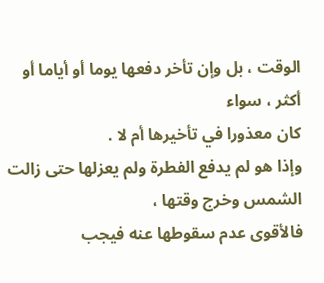الوقت ، بل وإن تأخر دفعها يوما أو أياما أو أكثر ، سواء
كان معذورا في تأخيرها أم لا .
وإذا هو لم يدفع الفطرة ولم يعزلها حتى زالت الشمس وخرج وقتها ،
فالأقوى عدم سقوطها عنه فيجب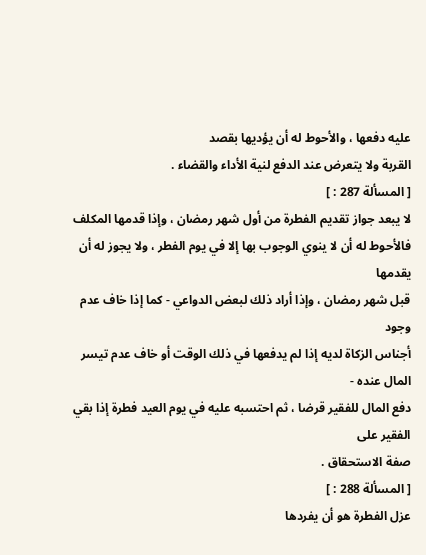عليه دفعها ، والأحوط له أن يؤديها بقصد
القربة ولا يتعرض عند الدفع لنية الأداء والقضاء .
[ المسألة 287 : ]
لا يبعد جواز تقديم الفطرة من أول شهر رمضان ، وإذا قدمها المكلف
فالأحوط له أن لا ينوي الوجوب بها إلا في يوم الفطر ، ولا يجوز له أن يقدمها
قبل شهر رمضان ، وإذا أراد ذلك لبعض الدواعي - كما إذا خاف عدم وجود
أجناس الزكاة لديه إذا لم يدفعها في ذلك الوقت أو خاف عدم تيسر المال عنده -
دفع المال للفقير قرضا ، ثم احتسبه عليه في يوم العيد فطرة إذا بقي الفقير على
صفة الاستحقاق .
[ المسألة 288 : ]
عزل الفطرة هو أن يفردها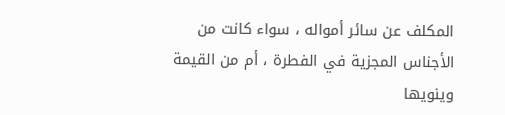المكلف عن سائر أمواله ، سواء كانت من
الأجناس المجزية في الفطرة ، أم من القيمة وينويها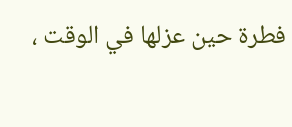فطرة حين عزلها في الوقت ،